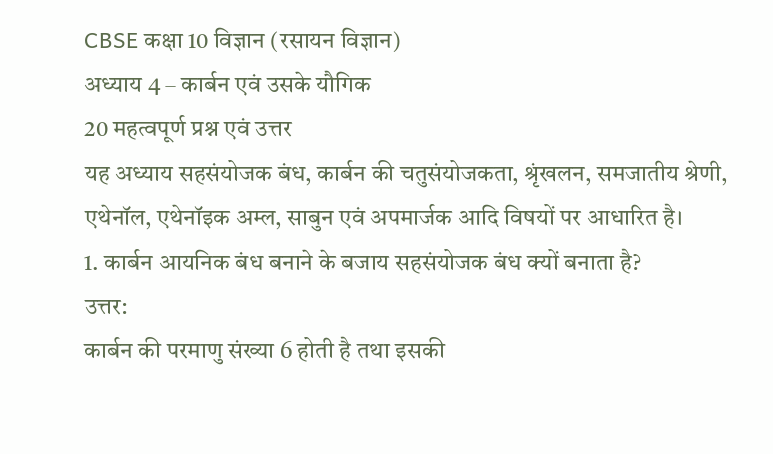CBSE कक्षा 10 विज्ञान (रसायन विज्ञान)
अध्याय 4 – कार्बन एवं उसके यौगिक
20 महत्वपूर्ण प्रश्न एवं उत्तर
यह अध्याय सहसंयोजक बंध, कार्बन की चतुसंयोजकता, श्रृंखलन, समजातीय श्रेणी, एथेनॉल, एथेनॉइक अम्ल, साबुन एवं अपमार्जक आदि विषयों पर आधारित है।
1. कार्बन आयनिक बंध बनाने के बजाय सहसंयोजक बंध क्यों बनाता है?
उत्तर:
कार्बन की परमाणु संख्या 6 होती है तथा इसकी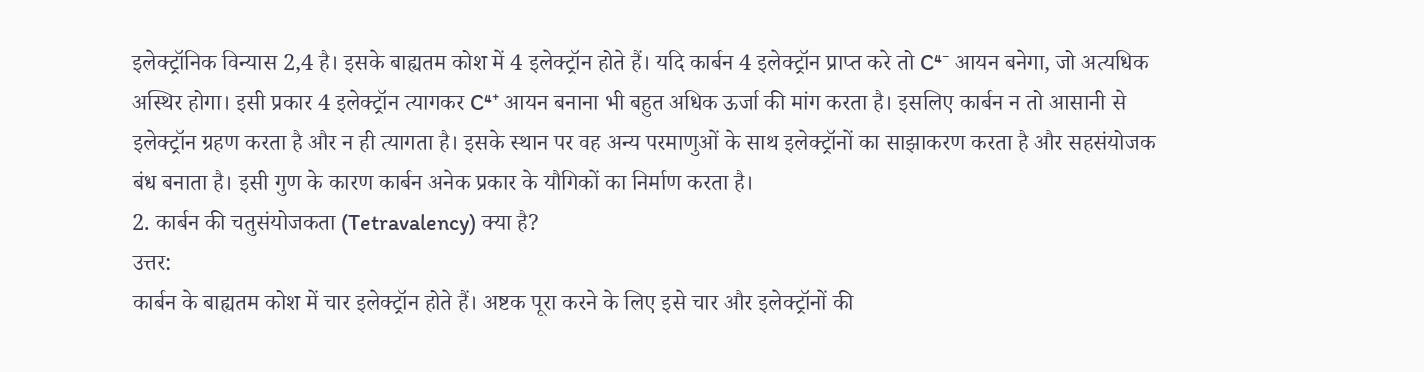इलेक्ट्रॉनिक विन्यास 2,4 है। इसके बाह्यतम कोश में 4 इलेक्ट्रॉन होते हैं। यदि कार्बन 4 इलेक्ट्रॉन प्राप्त करे तो C⁴⁻ आयन बनेगा, जो अत्यधिक अस्थिर होगा। इसी प्रकार 4 इलेक्ट्रॉन त्यागकर C⁴⁺ आयन बनाना भी बहुत अधिक ऊर्जा की मांग करता है। इसलिए कार्बन न तो आसानी से इलेक्ट्रॉन ग्रहण करता है और न ही त्यागता है। इसके स्थान पर वह अन्य परमाणुओं के साथ इलेक्ट्रॉनों का साझाकरण करता है और सहसंयोजक बंध बनाता है। इसी गुण के कारण कार्बन अनेक प्रकार के यौगिकों का निर्माण करता है।
2. कार्बन की चतुसंयोजकता (Tetravalency) क्या है?
उत्तर:
कार्बन के बाह्यतम कोश में चार इलेक्ट्रॉन होते हैं। अष्टक पूरा करने के लिए इसे चार और इलेक्ट्रॉनों की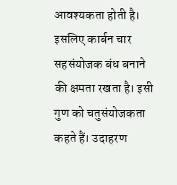आवश्यकता होती है। इसलिए कार्बन चार सहसंयोजक बंध बनाने की क्षमता रखता है। इसी गुण को चतुसंयोजकता कहते हैं। उदाहरण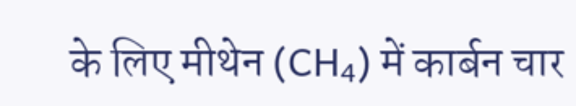के लिए मीथेन (CH₄) में कार्बन चार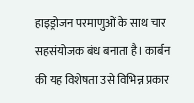हाइड्रोजन परमाणुओं के साथ चार सहसंयोजक बंध बनाता है। कार्बन की यह विशेषता उसे विभिन्न प्रकार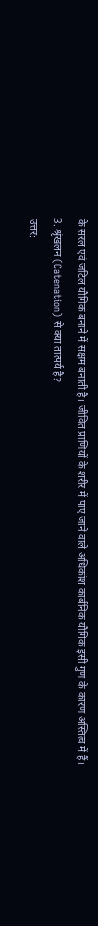के सरल एवं जटिल यौगिक बनाने में सक्षम बनाती है। जीवित प्राणियों के शरीर में पाए जाने वाले अधिकांश कार्बनिक यौगिक इसी गुण के कारण अस्तित्व में हैं।
3. श्रृंखलन (Catenation) से क्या तात्पर्य है?
उत्तर: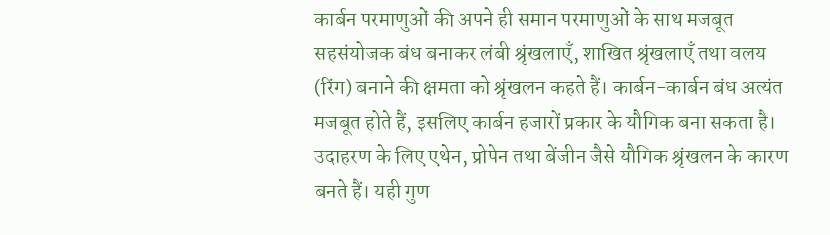कार्बन परमाणुओं की अपने ही समान परमाणुओं के साथ मजबूत सहसंयोजक बंध बनाकर लंबी श्रृंखलाएँ, शाखित श्रृंखलाएँ तथा वलय (रिंग) बनाने की क्षमता को श्रृंखलन कहते हैं। कार्बन-कार्बन बंध अत्यंत मजबूत होते हैं, इसलिए कार्बन हजारों प्रकार के यौगिक बना सकता है। उदाहरण के लिए एथेन, प्रोपेन तथा बेंजीन जैसे यौगिक श्रृंखलन के कारण बनते हैं। यही गुण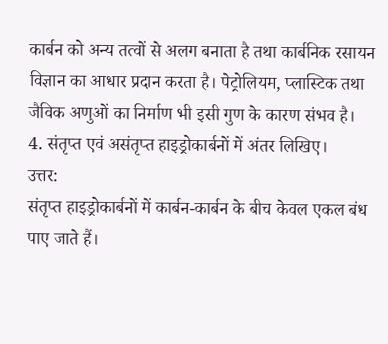कार्बन को अन्य तत्वों से अलग बनाता है तथा कार्बनिक रसायन विज्ञान का आधार प्रदान करता है। पेट्रोलियम, प्लास्टिक तथा जैविक अणुओं का निर्माण भी इसी गुण के कारण संभव है।
4. संतृप्त एवं असंतृप्त हाइड्रोकार्बनों में अंतर लिखिए।
उत्तर:
संतृप्त हाइड्रोकार्बनों में कार्बन-कार्बन के बीच केवल एकल बंध पाए जाते हैं।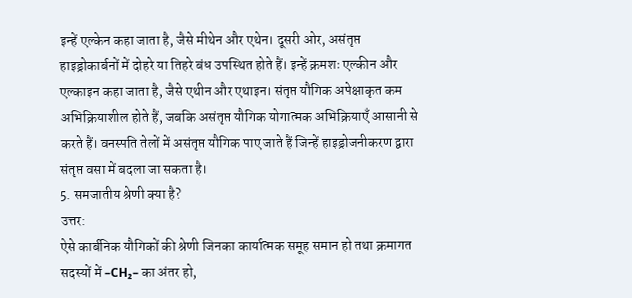इन्हें एल्केन कहा जाता है, जैसे मीथेन और एथेन। दूसरी ओर, असंतृप्त हाइड्रोकार्बनों में दोहरे या तिहरे बंध उपस्थित होते हैं। इन्हें क्रमशः एल्कीन और एल्काइन कहा जाता है, जैसे एथीन और एथाइन। संतृप्त यौगिक अपेक्षाकृत कम अभिक्रियाशील होते हैं, जबकि असंतृप्त यौगिक योगात्मक अभिक्रियाएँ आसानी से करते हैं। वनस्पति तेलों में असंतृप्त यौगिक पाए जाते हैं जिन्हें हाइड्रोजनीकरण द्वारा संतृप्त वसा में बदला जा सकता है।
5. समजातीय श्रेणी क्या है?
उत्तर:
ऐसे कार्बनिक यौगिकों की श्रेणी जिनका कार्यात्मक समूह समान हो तथा क्रमागत सदस्यों में –CH₂– का अंतर हो,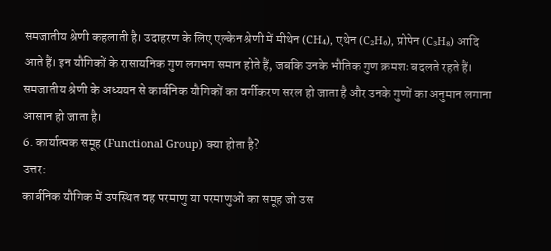समजातीय श्रेणी कहलाती है। उदाहरण के लिए एल्केन श्रेणी में मीथेन (CH₄), एथेन (C₂H₆), प्रोपेन (C₃H₈) आदि आते हैं। इन यौगिकों के रासायनिक गुण लगभग समान होते हैं, जबकि उनके भौतिक गुण क्रमशः बदलते रहते हैं। समजातीय श्रेणी के अध्ययन से कार्बनिक यौगिकों का वर्गीकरण सरल हो जाता है और उनके गुणों का अनुमान लगाना आसान हो जाता है।
6. कार्यात्मक समूह (Functional Group) क्या होता है?
उत्तर:
कार्बनिक यौगिक में उपस्थित वह परमाणु या परमाणुओं का समूह जो उस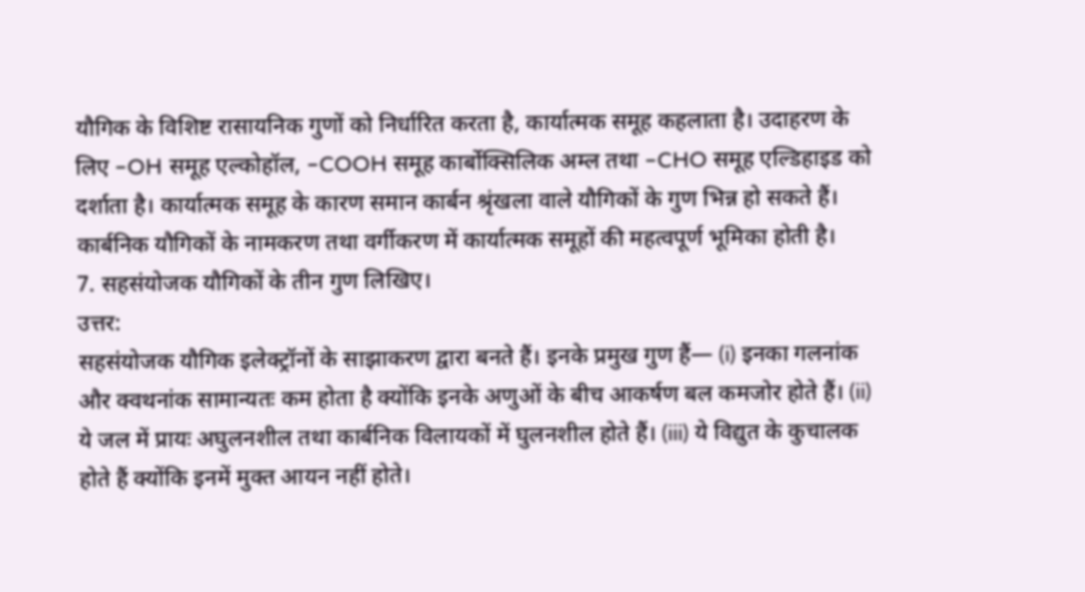यौगिक के विशिष्ट रासायनिक गुणों को निर्धारित करता है, कार्यात्मक समूह कहलाता है। उदाहरण के लिए –OH समूह एल्कोहॉल, –COOH समूह कार्बोक्सिलिक अम्ल तथा –CHO समूह एल्डिहाइड को दर्शाता है। कार्यात्मक समूह के कारण समान कार्बन श्रृंखला वाले यौगिकों के गुण भिन्न हो सकते हैं। कार्बनिक यौगिकों के नामकरण तथा वर्गीकरण में कार्यात्मक समूहों की महत्वपूर्ण भूमिका होती है।
7. सहसंयोजक यौगिकों के तीन गुण लिखिए।
उत्तर:
सहसंयोजक यौगिक इलेक्ट्रॉनों के साझाकरण द्वारा बनते हैं। इनके प्रमुख गुण हैं— (i) इनका गलनांक और क्वथनांक सामान्यतः कम होता है क्योंकि इनके अणुओं के बीच आकर्षण बल कमजोर होते हैं। (ii) ये जल में प्रायः अघुलनशील तथा कार्बनिक विलायकों में घुलनशील होते हैं। (iii) ये विद्युत के कुचालक होते हैं क्योंकि इनमें मुक्त आयन नहीं होते।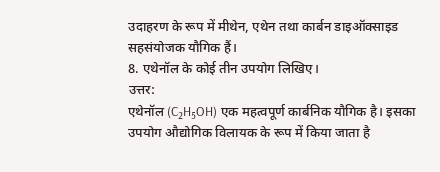उदाहरण के रूप में मीथेन, एथेन तथा कार्बन डाइऑक्साइड सहसंयोजक यौगिक हैं।
8. एथेनॉल के कोई तीन उपयोग लिखिए।
उत्तर:
एथेनॉल (C₂H₅OH) एक महत्वपूर्ण कार्बनिक यौगिक है। इसका उपयोग औद्योगिक विलायक के रूप में किया जाता है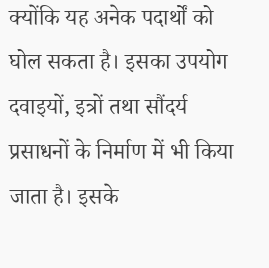क्योंकि यह अनेक पदार्थों को घोल सकता है। इसका उपयोग दवाइयों, इत्रों तथा सौंदर्य प्रसाधनों के निर्माण में भी किया जाता है। इसके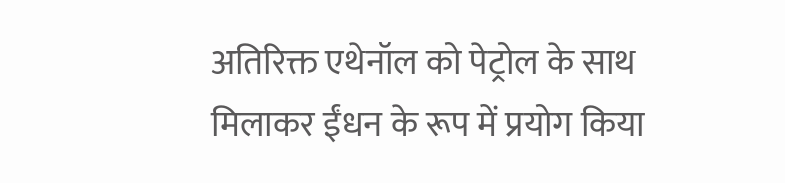अतिरिक्त एथेनॉल को पेट्रोल के साथ मिलाकर ईंधन के रूप में प्रयोग किया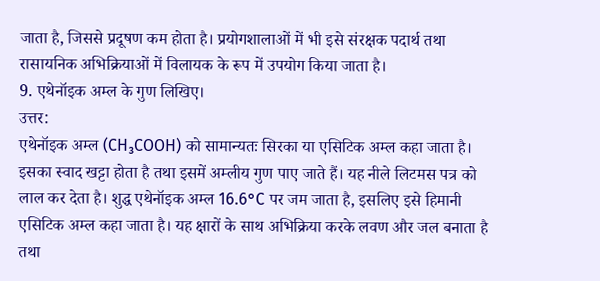जाता है, जिससे प्रदूषण कम होता है। प्रयोगशालाओं में भी इसे संरक्षक पदार्थ तथा रासायनिक अभिक्रियाओं में विलायक के रूप में उपयोग किया जाता है।
9. एथेनॉइक अम्ल के गुण लिखिए।
उत्तर:
एथेनॉइक अम्ल (CH₃COOH) को सामान्यतः सिरका या एसिटिक अम्ल कहा जाता है। इसका स्वाद खट्टा होता है तथा इसमें अम्लीय गुण पाए जाते हैं। यह नीले लिटमस पत्र को लाल कर देता है। शुद्ध एथेनॉइक अम्ल 16.6°C पर जम जाता है, इसलिए इसे हिमानी एसिटिक अम्ल कहा जाता है। यह क्षारों के साथ अभिक्रिया करके लवण और जल बनाता है तथा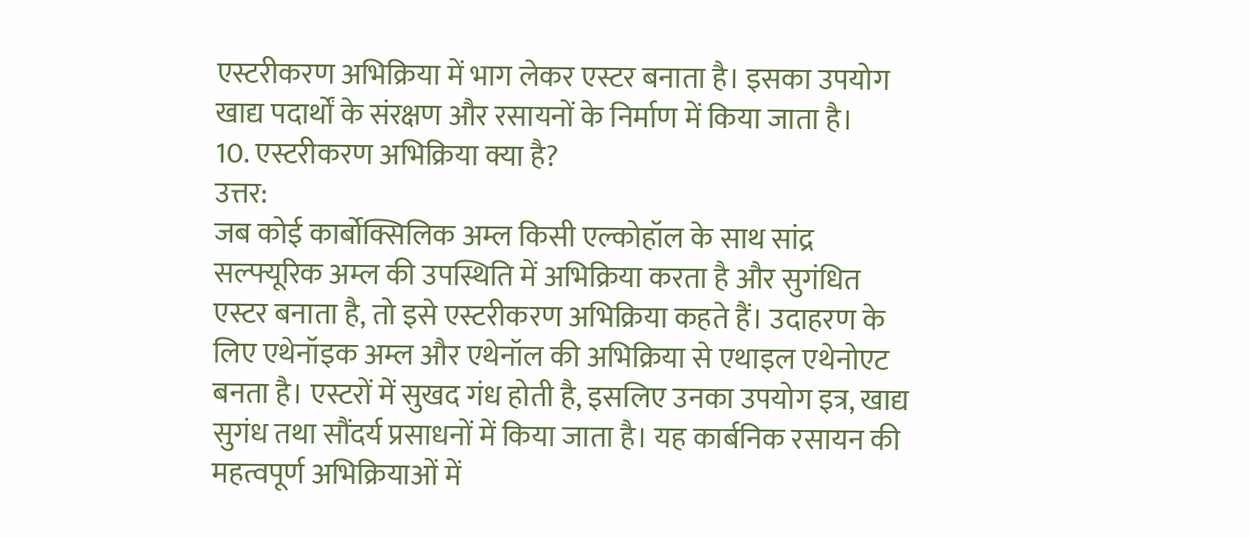एस्टरीकरण अभिक्रिया में भाग लेकर एस्टर बनाता है। इसका उपयोग खाद्य पदार्थों के संरक्षण और रसायनों के निर्माण में किया जाता है।
10. एस्टरीकरण अभिक्रिया क्या है?
उत्तर:
जब कोई कार्बोक्सिलिक अम्ल किसी एल्कोहॉल के साथ सांद्र सल्फ्यूरिक अम्ल की उपस्थिति में अभिक्रिया करता है और सुगंधित एस्टर बनाता है, तो इसे एस्टरीकरण अभिक्रिया कहते हैं। उदाहरण के लिए एथेनॉइक अम्ल और एथेनॉल की अभिक्रिया से एथाइल एथेनोएट बनता है। एस्टरों में सुखद गंध होती है, इसलिए उनका उपयोग इत्र, खाद्य सुगंध तथा सौंदर्य प्रसाधनों में किया जाता है। यह कार्बनिक रसायन की महत्वपूर्ण अभिक्रियाओं में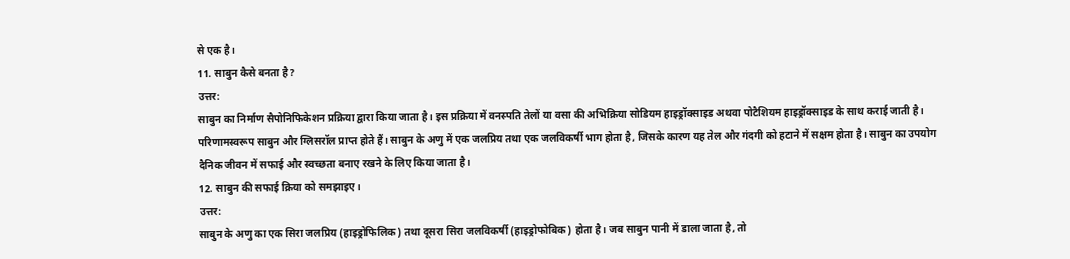से एक है।
11. साबुन कैसे बनता है?
उत्तर:
साबुन का निर्माण सैपोनिफिकेशन प्रक्रिया द्वारा किया जाता है। इस प्रक्रिया में वनस्पति तेलों या वसा की अभिक्रिया सोडियम हाइड्रॉक्साइड अथवा पोटैशियम हाइड्रॉक्साइड के साथ कराई जाती है। परिणामस्वरूप साबुन और ग्लिसरॉल प्राप्त होते हैं। साबुन के अणु में एक जलप्रिय तथा एक जलविकर्षी भाग होता है, जिसके कारण यह तेल और गंदगी को हटाने में सक्षम होता है। साबुन का उपयोग दैनिक जीवन में सफाई और स्वच्छता बनाए रखने के लिए किया जाता है।
12. साबुन की सफाई क्रिया को समझाइए।
उत्तर:
साबुन के अणु का एक सिरा जलप्रिय (हाइड्रोफिलिक) तथा दूसरा सिरा जलविकर्षी (हाइड्रोफोबिक) होता है। जब साबुन पानी में डाला जाता है, तो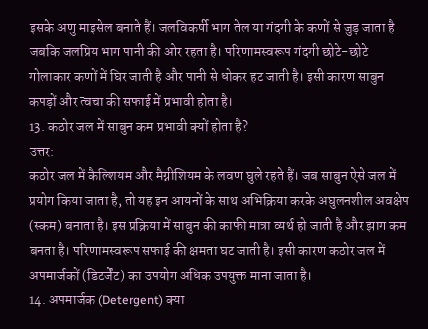इसके अणु माइसेल बनाते हैं। जलविकर्षी भाग तेल या गंदगी के कणों से जुड़ जाता है जबकि जलप्रिय भाग पानी की ओर रहता है। परिणामस्वरूप गंदगी छोटे-छोटे गोलाकार कणों में घिर जाती है और पानी से धोकर हट जाती है। इसी कारण साबुन कपड़ों और त्वचा की सफाई में प्रभावी होता है।
13. कठोर जल में साबुन कम प्रभावी क्यों होता है?
उत्तर:
कठोर जल में कैल्शियम और मैग्नीशियम के लवण घुले रहते हैं। जब साबुन ऐसे जल में प्रयोग किया जाता है, तो यह इन आयनों के साथ अभिक्रिया करके अघुलनशील अवक्षेप (स्कम) बनाता है। इस प्रक्रिया में साबुन की काफी मात्रा व्यर्थ हो जाती है और झाग कम बनता है। परिणामस्वरूप सफाई की क्षमता घट जाती है। इसी कारण कठोर जल में अपमार्जकों (डिटर्जेंट) का उपयोग अधिक उपयुक्त माना जाता है।
14. अपमार्जक (Detergent) क्या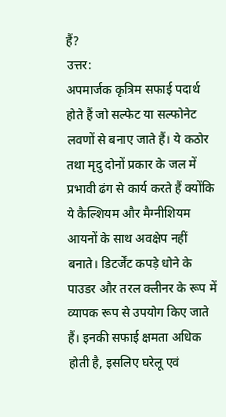हैं?
उत्तर:
अपमार्जक कृत्रिम सफाई पदार्थ होते हैं जो सल्फेट या सल्फोनेट लवणों से बनाए जाते हैं। ये कठोर तथा मृदु दोनों प्रकार के जल में प्रभावी ढंग से कार्य करते हैं क्योंकि ये कैल्शियम और मैग्नीशियम आयनों के साथ अवक्षेप नहीं बनाते। डिटर्जेंट कपड़े धोने के पाउडर और तरल क्लीनर के रूप में व्यापक रूप से उपयोग किए जाते हैं। इनकी सफाई क्षमता अधिक होती है, इसलिए घरेलू एवं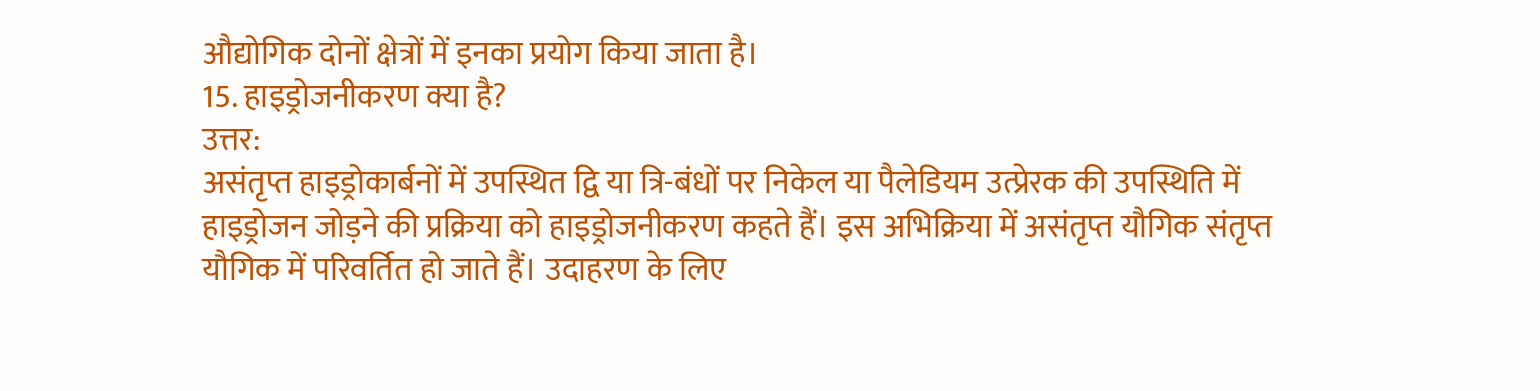औद्योगिक दोनों क्षेत्रों में इनका प्रयोग किया जाता है।
15. हाइड्रोजनीकरण क्या है?
उत्तर:
असंतृप्त हाइड्रोकार्बनों में उपस्थित द्वि या त्रि-बंधों पर निकेल या पैलेडियम उत्प्रेरक की उपस्थिति में हाइड्रोजन जोड़ने की प्रक्रिया को हाइड्रोजनीकरण कहते हैं। इस अभिक्रिया में असंतृप्त यौगिक संतृप्त यौगिक में परिवर्तित हो जाते हैं। उदाहरण के लिए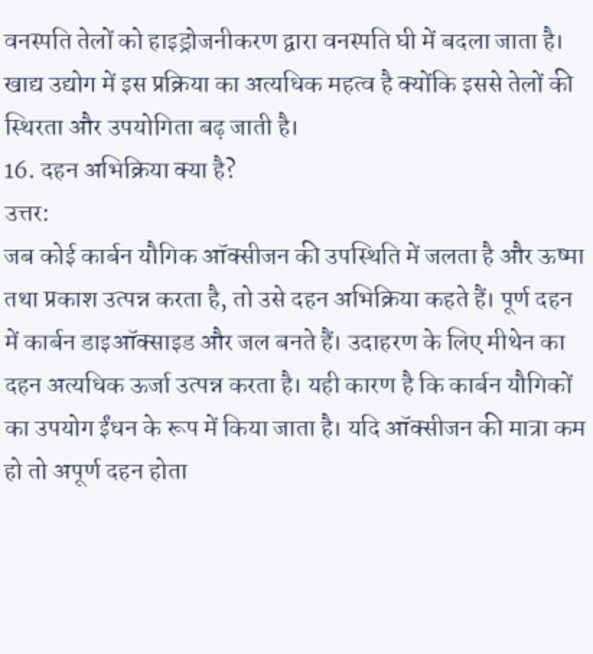वनस्पति तेलों को हाइड्रोजनीकरण द्वारा वनस्पति घी में बदला जाता है। खाद्य उद्योग में इस प्रक्रिया का अत्यधिक महत्व है क्योंकि इससे तेलों की स्थिरता और उपयोगिता बढ़ जाती है।
16. दहन अभिक्रिया क्या है?
उत्तर:
जब कोई कार्बन यौगिक ऑक्सीजन की उपस्थिति में जलता है और ऊष्मा तथा प्रकाश उत्पन्न करता है, तो उसे दहन अभिक्रिया कहते हैं। पूर्ण दहन में कार्बन डाइऑक्साइड और जल बनते हैं। उदाहरण के लिए मीथेन का दहन अत्यधिक ऊर्जा उत्पन्न करता है। यही कारण है कि कार्बन यौगिकों का उपयोग ईंधन के रूप में किया जाता है। यदि ऑक्सीजन की मात्रा कम हो तो अपूर्ण दहन होता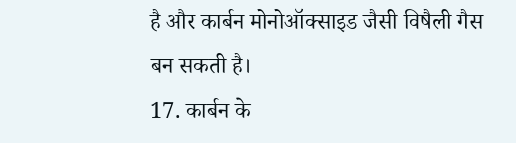है और कार्बन मोनोऑक्साइड जैसी विषैली गैस बन सकती है।
17. कार्बन के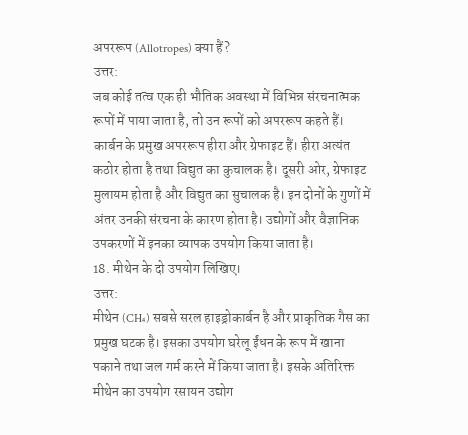अपररूप (Allotropes) क्या हैं?
उत्तर:
जब कोई तत्व एक ही भौतिक अवस्था में विभिन्न संरचनात्मक रूपों में पाया जाता है, तो उन रूपों को अपररूप कहते हैं। कार्बन के प्रमुख अपररूप हीरा और ग्रेफाइट हैं। हीरा अत्यंत कठोर होता है तथा विद्युत का कुचालक है। दूसरी ओर, ग्रेफाइट मुलायम होता है और विद्युत का सुचालक है। इन दोनों के गुणों में अंतर उनकी संरचना के कारण होता है। उद्योगों और वैज्ञानिक उपकरणों में इनका व्यापक उपयोग किया जाता है।
18. मीथेन के दो उपयोग लिखिए।
उत्तर:
मीथेन (CH₄) सबसे सरल हाइड्रोकार्बन है और प्राकृतिक गैस का प्रमुख घटक है। इसका उपयोग घरेलू ईंधन के रूप में खाना पकाने तथा जल गर्म करने में किया जाता है। इसके अतिरिक्त मीथेन का उपयोग रसायन उद्योग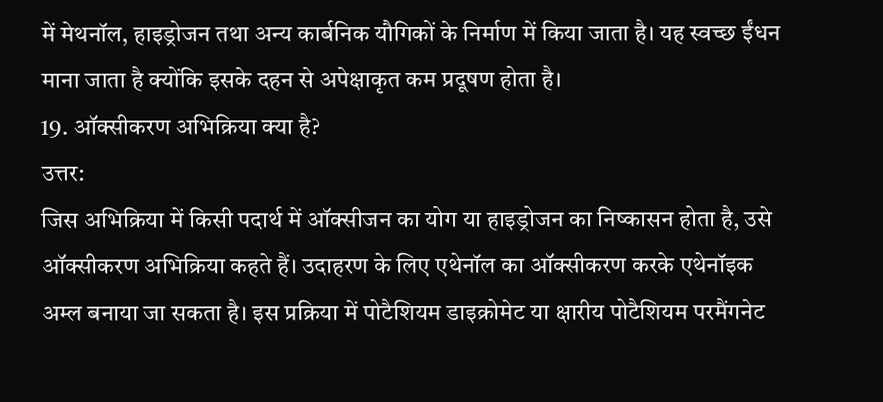में मेथनॉल, हाइड्रोजन तथा अन्य कार्बनिक यौगिकों के निर्माण में किया जाता है। यह स्वच्छ ईंधन माना जाता है क्योंकि इसके दहन से अपेक्षाकृत कम प्रदूषण होता है।
19. ऑक्सीकरण अभिक्रिया क्या है?
उत्तर:
जिस अभिक्रिया में किसी पदार्थ में ऑक्सीजन का योग या हाइड्रोजन का निष्कासन होता है, उसे ऑक्सीकरण अभिक्रिया कहते हैं। उदाहरण के लिए एथेनॉल का ऑक्सीकरण करके एथेनॉइक अम्ल बनाया जा सकता है। इस प्रक्रिया में पोटैशियम डाइक्रोमेट या क्षारीय पोटैशियम परमैंगनेट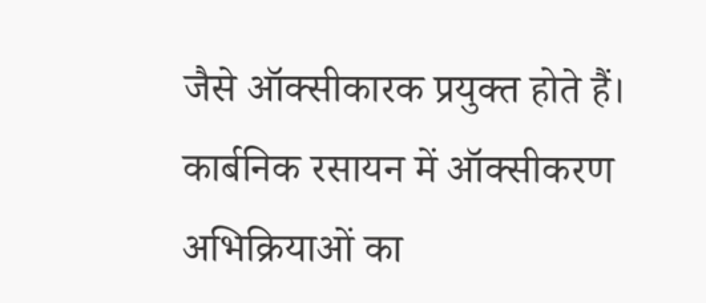जैसे ऑक्सीकारक प्रयुक्त होते हैं। कार्बनिक रसायन में ऑक्सीकरण अभिक्रियाओं का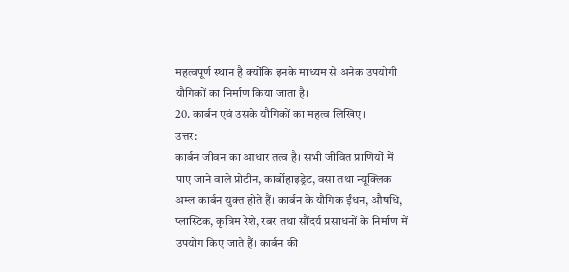महत्वपूर्ण स्थान है क्योंकि इनके माध्यम से अनेक उपयोगी यौगिकों का निर्माण किया जाता है।
20. कार्बन एवं उसके यौगिकों का महत्व लिखिए।
उत्तर:
कार्बन जीवन का आधार तत्व है। सभी जीवित प्राणियों में पाए जाने वाले प्रोटीन, कार्बोहाइड्रेट, वसा तथा न्यूक्लिक अम्ल कार्बन युक्त होते हैं। कार्बन के यौगिक ईंधन, औषधि, प्लास्टिक, कृत्रिम रेशे, रबर तथा सौंदर्य प्रसाधनों के निर्माण में उपयोग किए जाते हैं। कार्बन की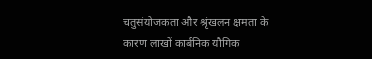चतुसंयोजकता और श्रृंखलन क्षमता के कारण लाखों कार्बनिक यौगिक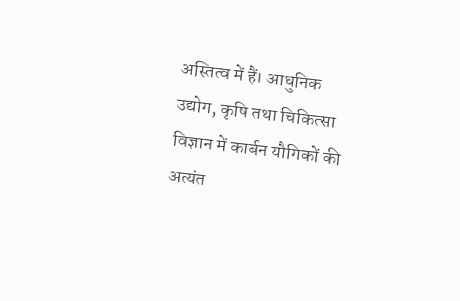अस्तित्व में हैं। आधुनिक उद्योग, कृषि तथा चिकित्सा विज्ञान में कार्बन यौगिकों की अत्यंत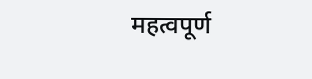महत्वपूर्ण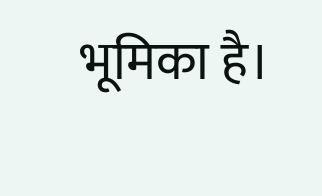भूमिका है।